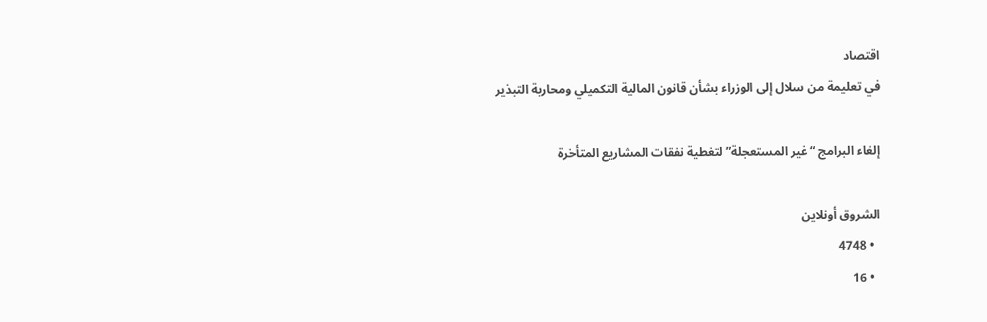اقتصاد
في تعليمة من سلال إلى الوزراء بشأن قانون المالية التكميلي ومحاربة التبذير

إلغاء البرامج “غير المستعجلة” لتغطية نفقات المشاريع المتأخرة

الشروق أونلاين
  • 4748
  • 16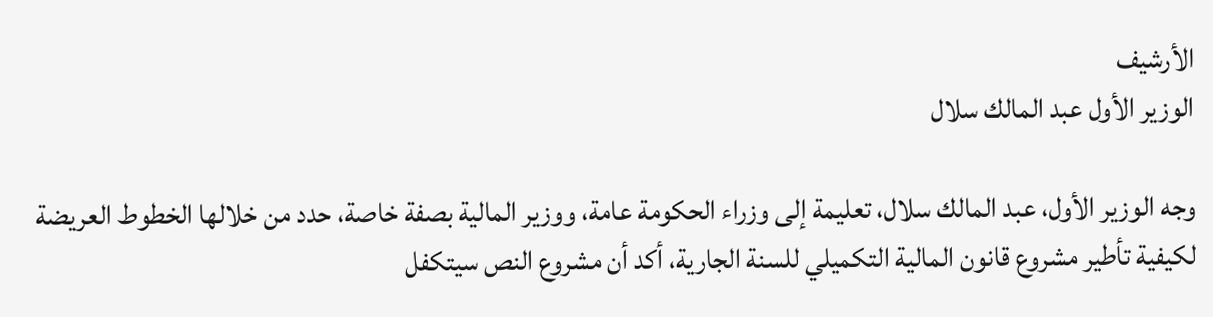الأرشيف
الوزير الأول عبد المالك سلال

وجه الوزير الأول، عبد المالك سلال، تعليمة إلى وزراء الحكومة عامة، ووزير المالية بصفة خاصة، حدد من خلالها الخطوط العريضة لكيفية تأطير مشروع قانون المالية التكميلي للسنة الجارية، أكد أن مشروع النص سيتكفل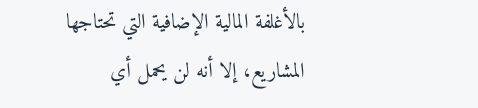بالأغلفة المالية الإضافية التي تحتاجها المشاريع، إلا أنه لن يحمل أي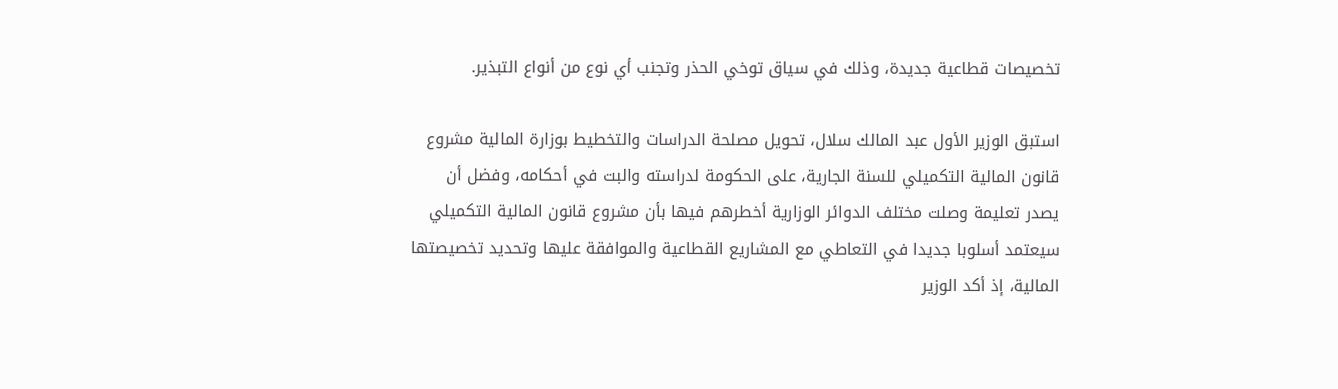تخصيصات قطاعية جديدة، وذلك في سياق توخي الحذر وتجنب أي نوع من أنواع التبذير.

استبق الوزير الأول عبد المالك سلال، تحويل مصلحة الدراسات والتخطيط بوزارة المالية مشروع قانون المالية التكميلي للسنة الجارية، على الحكومة لدراسته والبت في أحكامه، وفضل أن يصدر تعليمة وصلت مختلف الدوائر الوزارية أخطرهم فيها بأن مشروع قانون المالية التكميلي سيعتمد أسلوبا جديدا في التعاطي مع المشاريع القطاعية والموافقة عليها وتحديد تخصيصتها المالية، إذ أكد الوزير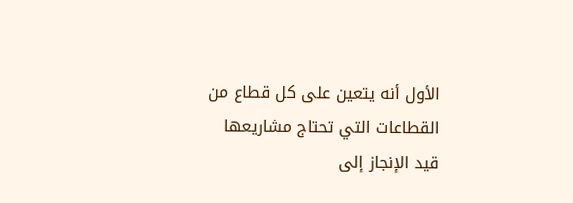الأول أنه يتعين على كل قطاع من القطاعات التي تحتاج مشاريعها قيد الإنجاز إلى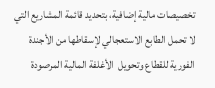تخصيصات مالية إضافية، بتحديد قائمة المشاريع التي لا تحمل الطابع الاستعجالي لإسقاطها من الأجندة الفورية للقطاع وتحويل  الأغلفة المالية المرصودة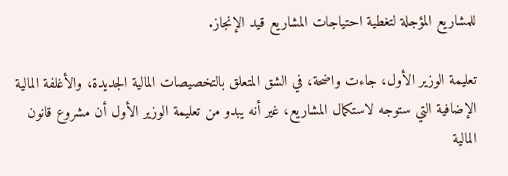للمشاريع المؤجلة لتغطية احتياجات المشاريع قيد الإنجاز.

تعليمة الوزير الأول، جاءت واضحة، في الشق المتعلق بالتخصيصات المالية الجديدة، والأغلفة المالية الإضافية التي ستوجه لاستكمال المشاريع، غير أنه يبدو من تعليمة الوزير الأول أن مشروع قانون المالية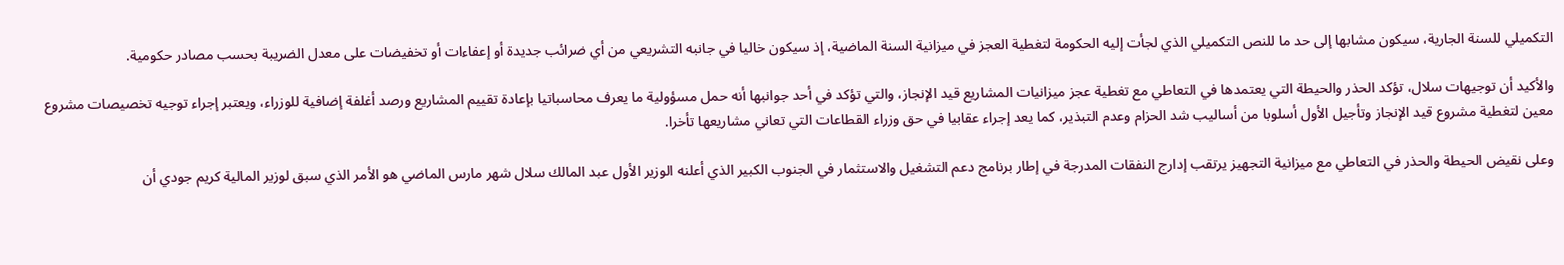التكميلي للسنة الجارية، سيكون مشابها إلى حد ما للنص التكميلي الذي لجأت إليه الحكومة لتغطية العجز في ميزانية السنة الماضية، إذ سيكون خاليا في جانبه التشريعي من أي ضرائب جديدة أو إعفاءات أو تخفيضات على معدل الضريبة بحسب مصادر حكومية.

والأكيد أن توجيهات سلال، تؤكد الحذر والحيطة التي يعتمدها في التعاطي مع تغطية عجز ميزانيات المشاريع قيد الإنجاز، والتي تؤكد في أحد جوانبها أنه حمل مسؤولية ما يعرف محاسباتيا بإعادة تقييم المشاريع ورصد أغلفة إضافية للوزراء، ويعتبر إجراء توجيه تخصيصات مشروع معين لتغطية مشروع قيد الإنجاز وتأجيل الأول أسلوبا من أساليب شد الحزام وعدم التبذير، كما يعد إجراء عقابيا في حق وزراء القطاعات التي تعاني مشاريعها تأخرا.

وعلى نقيض الحيطة والحذر في التعاطي مع ميزانية التجهيز يرتقب إدارج النفقات المدرجة في إطار برنامج دعم التشغيل والاستثمار في الجنوب الكبير الذي أعلنه الوزير الأول عبد المالك سلال شهر مارس الماضي هو الأمر الذي سبق لوزير المالية كريم جودي أن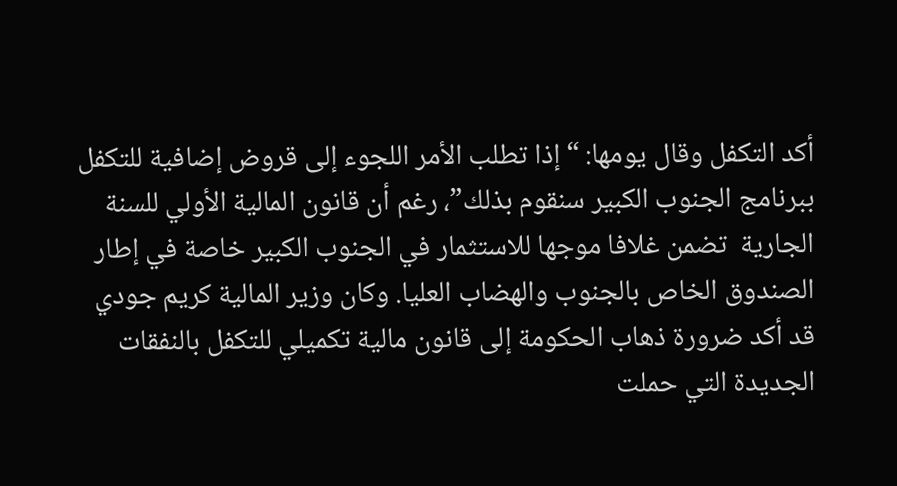أكد التكفل وقال يومها: “إذا تطلب الأمر اللجوء إلى قروض إضافية للتكفل ببرنامج الجنوب الكبير سنقوم بذلك”، رغم أن قانون المالية الأولي للسنة الجارية  تضمن غلافا موجها للاستثمار في الجنوب الكبير خاصة في إطار الصندوق الخاص بالجنوب والهضاب العليا. وكان وزير المالية كريم جودي قد أكد ضرورة ذهاب الحكومة إلى قانون مالية تكميلي للتكفل بالنفقات الجديدة التي حملت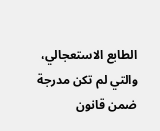الطابع الاستعجالي، والتي لم تكن مدرجة ضمن قانون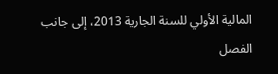المالية الأولي للسنة الجارية 2013، إلى جانب الفصل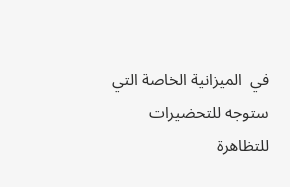في  الميزانية الخاصة التي ستوجه للتحضيرات للتظاهرة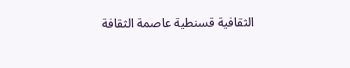الثقافية قسنطية عاصمة الثقافة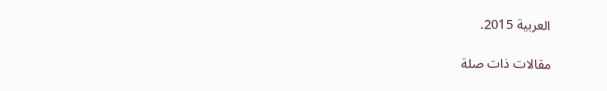العربية 2015.

مقالات ذات صلة